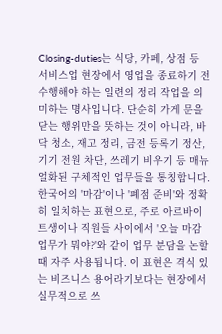Closing-duties는 식당, 카페, 상점 등 서비스업 현장에서 영업을 종료하기 전 수행해야 하는 일련의 정리 작업을 의미하는 명사입니다. 단순히 가게 문을 닫는 행위만을 뜻하는 것이 아니라, 바닥 청소, 재고 정리, 금전 등록기 정산, 기기 전원 차단, 쓰레기 비우기 등 매뉴얼화된 구체적인 업무들을 통칭합니다. 한국어의 '마감'이나 '폐점 준비'와 정확히 일치하는 표현으로, 주로 아르바이트생이나 직원들 사이에서 '오늘 마감 업무가 뭐야?'와 같이 업무 분담을 논할 때 자주 사용됩니다. 이 표현은 격식 있는 비즈니스 용어라기보다는 현장에서 실무적으로 쓰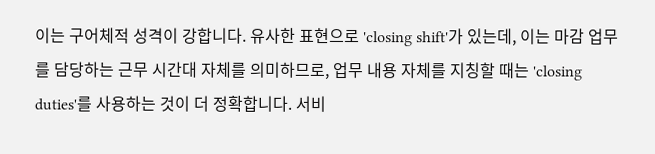이는 구어체적 성격이 강합니다. 유사한 표현으로 'closing shift'가 있는데, 이는 마감 업무를 담당하는 근무 시간대 자체를 의미하므로, 업무 내용 자체를 지칭할 때는 'closing duties'를 사용하는 것이 더 정확합니다. 서비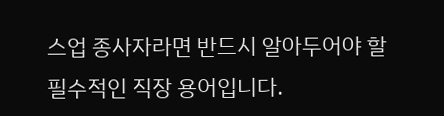스업 종사자라면 반드시 알아두어야 할 필수적인 직장 용어입니다.